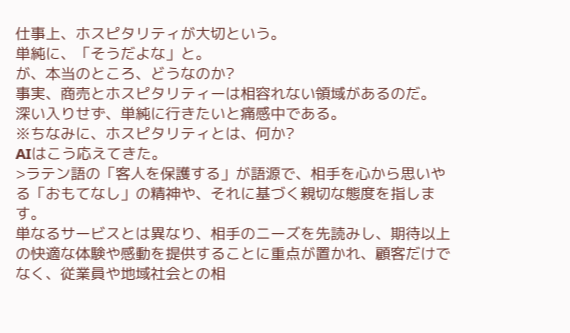仕事上、ホスピタリティが大切という。
単純に、「そうだよな」と。
が、本当のところ、どうなのか?
事実、商売とホスピタリティーは相容れない領域があるのだ。
深い入りせず、単純に行きたいと痛感中である。
※ちなみに、ホスピタリティとは、何か?
AIはこう応えてきた。
>ラテン語の「客人を保護する」が語源で、相手を心から思いやる「おもてなし」の精神や、それに基づく親切な態度を指します。
単なるサービスとは異なり、相手のニーズを先読みし、期待以上の快適な体験や感動を提供することに重点が置かれ、顧客だけでなく、従業員や地域社会との相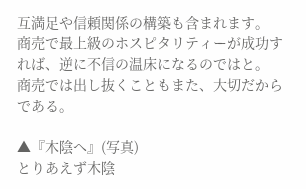互満足や信頼関係の構築も含まれます。
商売で最上級のホスピタリティーが成功すれば、逆に不信の温床になるのではと。
商売では出し抜くこともまた、大切だからである。

▲『木陰へ』(写真)
とりあえず木陰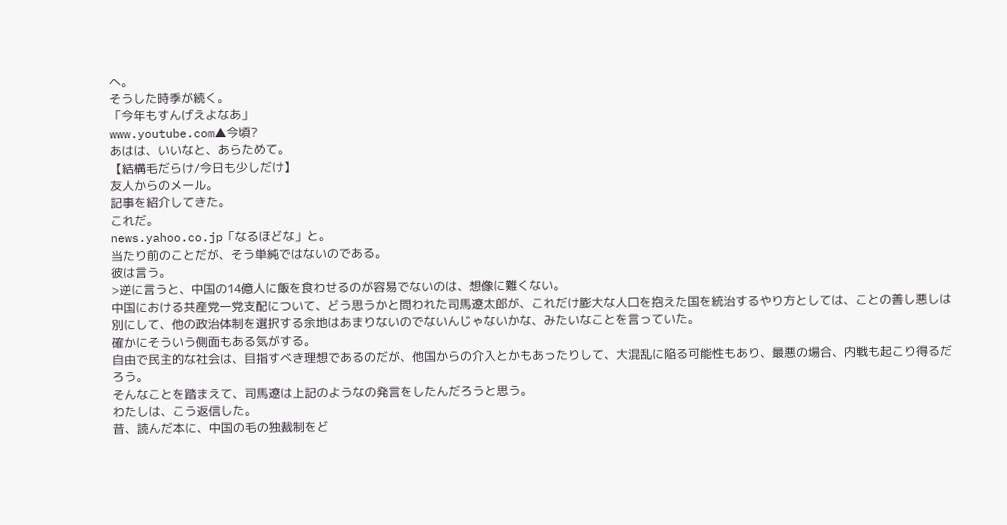へ。
そうした時季が続く。
「今年もすんげえよなあ」
www.youtube.com▲今頃?
あはは、いいなと、あらためて。
【結構毛だらけ/今日も少しだけ】
友人からのメール。
記事を紹介してきた。
これだ。
news.yahoo.co.jp「なるほどな」と。
当たり前のことだが、そう単純ではないのである。
彼は言う。
>逆に言うと、中国の14億人に飯を食わせるのが容易でないのは、想像に難くない。
中国における共産党一党支配について、どう思うかと問われた司馬遼太郎が、これだけ膨大な人口を抱えた国を統治するやり方としては、ことの善し悪しは別にして、他の政治体制を選択する余地はあまりないのでないんじゃないかな、みたいなことを言っていた。
確かにそういう側面もある気がする。
自由で民主的な社会は、目指すべき理想であるのだが、他国からの介入とかもあったりして、大混乱に陥る可能性もあり、最悪の場合、内戦も起こり得るだろう。
そんなことを踏まえて、司馬遼は上記のようなの発言をしたんだろうと思う。
わたしは、こう返信した。
昔、読んだ本に、中国の毛の独裁制をど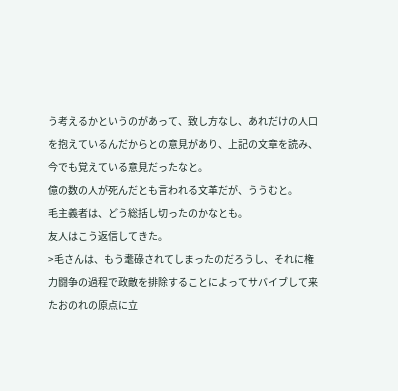う考えるかというのがあって、致し方なし、あれだけの人口を抱えているんだからとの意見があり、上記の文章を読み、今でも覚えている意見だったなと。
億の数の人が死んだとも言われる文革だが、ううむと。
毛主義者は、どう総括し切ったのかなとも。
友人はこう返信してきた。
>毛さんは、もう耄碌されてしまったのだろうし、それに権力闘争の過程で政敵を排除することによってサバイブして来たおのれの原点に立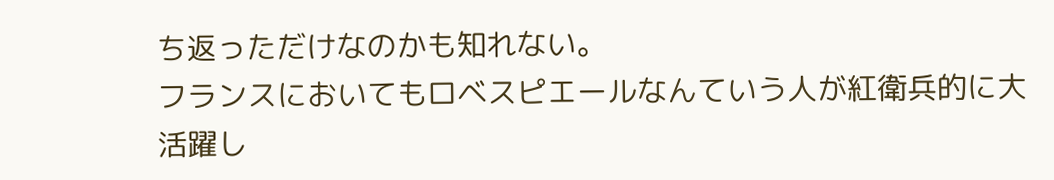ち返っただけなのかも知れない。
フランスにおいてもロベスピエールなんていう人が紅衛兵的に大活躍し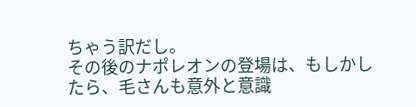ちゃう訳だし。
その後のナポレオンの登場は、もしかしたら、毛さんも意外と意識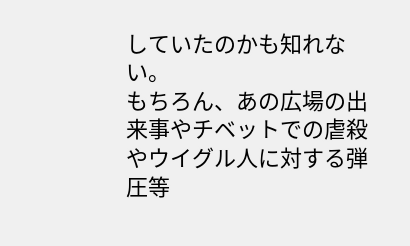していたのかも知れない。
もちろん、あの広場の出来事やチベットでの虐殺やウイグル人に対する弾圧等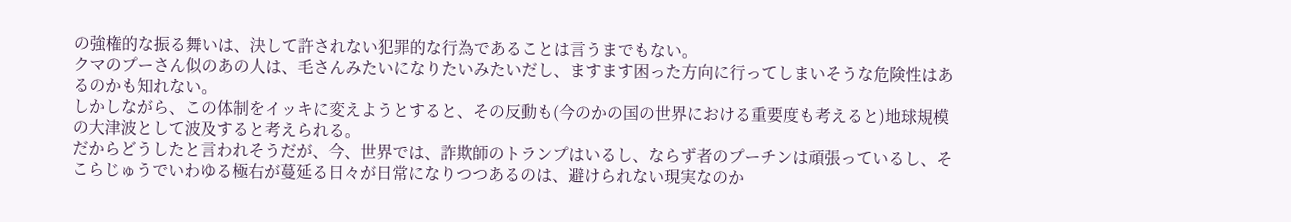の強権的な振る舞いは、決して許されない犯罪的な行為であることは言うまでもない。
クマのプーさん似のあの人は、毛さんみたいになりたいみたいだし、ますます困った方向に行ってしまいそうな危険性はあるのかも知れない。
しかしながら、この体制をイッキに変えようとすると、その反動も(今のかの国の世界における重要度も考えると)地球規模の大津波として波及すると考えられる。
だからどうしたと言われそうだが、今、世界では、詐欺師のトランプはいるし、ならず者のプーチンは頑張っているし、そこらじゅうでいわゆる極右が蔓延る日々が日常になりつつあるのは、避けられない現実なのか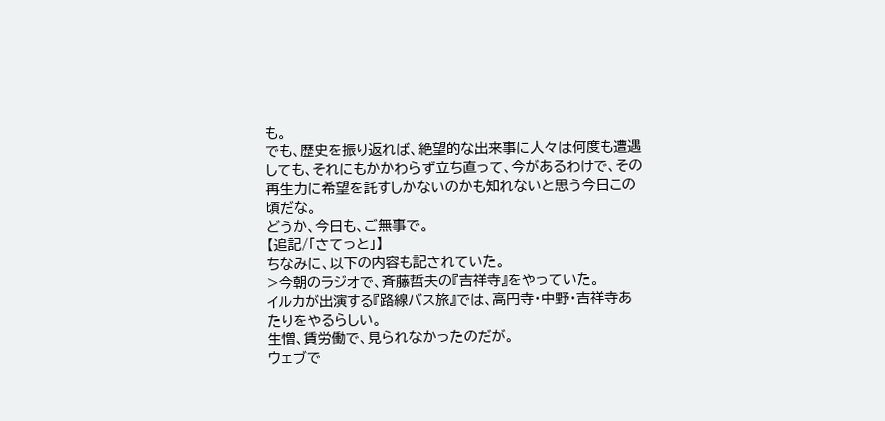も。
でも、歴史を振り返れば、絶望的な出来事に人々は何度も遭遇しても、それにもかかわらず立ち直って、今があるわけで、その再生力に希望を託すしかないのかも知れないと思う今日この頃だな。
どうか、今日も、ご無事で。
【追記/「さてっと」】
ちなみに、以下の内容も記されていた。
>今朝のラジオで、斉藤哲夫の『吉祥寺』をやっていた。
イルカが出演する『路線バス旅』では、高円寺・中野・吉祥寺あたりをやるらしい。
生憎、賃労働で、見られなかったのだが。
ウェブで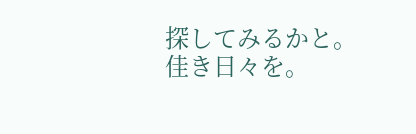探してみるかと。
佳き日々を。